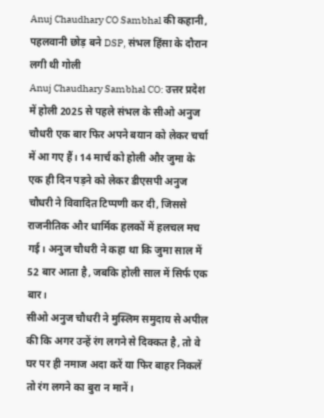Anuj Chaudhary CO Sambhal की कहानी, पहलवानी छोड़ बने DSP, संभल हिंसा के दौरान लगी थी गोली
Anuj Chaudhary Sambhal CO: उत्तर प्रदेश में होली 2025 से पहले संभल के सीओ अनुज चौधरी एक बार फिर अपने बयान को लेकर चर्चा में आ गए हैं। 14 मार्च को होली और जुमा के एक ही दिन पड़ने को लेकर डीएसपी अनुज चौधरी ने विवादित टिप्पणी कर दी, जिससे राजनीतिक और धार्मिक हलकों में हलचल मच गई। अनुज चौधरी ने कहा था कि जुमा साल में 52 बार आता है, जबकि होली साल में सिर्फ एक बार।
सीओ अनुज चौधरी ने मुस्लिम समुदाय से अपील की कि अगर उन्हें रंग लगने से दिक्कत है, तो वे घर पर ही नमाज अदा करें या फिर बाहर निकलें तो रंग लगने का बुरा न मानें।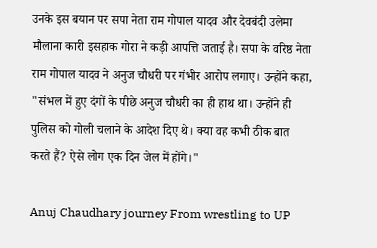उनके इस बयान पर सपा नेता राम गोपाल यादव और देवबंदी उलेमा मौलाना कारी इसहाक गोरा ने कड़ी आपत्ति जताई है। सपा के वरिष्ठ नेता राम गोपाल यादव ने अनुज चौधरी पर गंभीर आरोप लगाए। उन्होंने कहा, "संभल में हुए दंगों के पीछे अनुज चौधरी का ही हाथ था। उन्होंने ही पुलिस को गोली चलाने के आदेश दिए थे। क्या वह कभी ठीक बात करते हैं? ऐसे लोग एक दिन जेल में होंगे।"

Anuj Chaudhary journey From wrestling to UP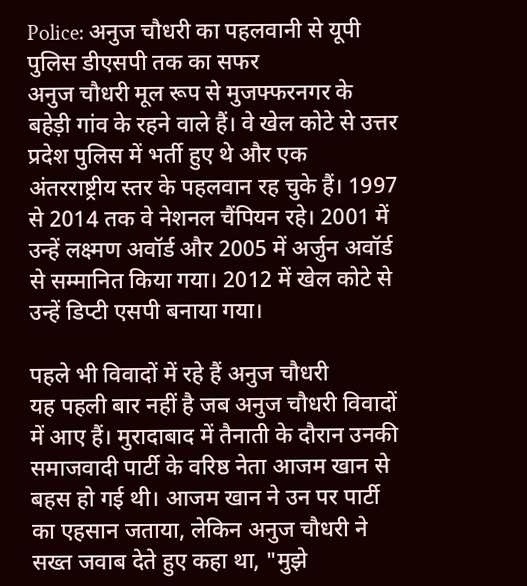Police: अनुज चौधरी का पहलवानी से यूपी पुलिस डीएसपी तक का सफर
अनुज चौधरी मूल रूप से मुजफ्फरनगर के बहेड़ी गांव के रहने वाले हैं। वे खेल कोटे से उत्तर प्रदेश पुलिस में भर्ती हुए थे और एक अंतरराष्ट्रीय स्तर के पहलवान रह चुके हैं। 1997 से 2014 तक वे नेशनल चैंपियन रहे। 2001 में उन्हें लक्ष्मण अवॉर्ड और 2005 में अर्जुन अवॉर्ड से सम्मानित किया गया। 2012 में खेल कोटे से उन्हें डिप्टी एसपी बनाया गया।

पहले भी विवादों में रहे हैं अनुज चौधरी
यह पहली बार नहीं है जब अनुज चौधरी विवादों में आए हैं। मुरादाबाद में तैनाती के दौरान उनकी समाजवादी पार्टी के वरिष्ठ नेता आजम खान से बहस हो गई थी। आजम खान ने उन पर पार्टी का एहसान जताया, लेकिन अनुज चौधरी ने सख्त जवाब देते हुए कहा था, "मुझे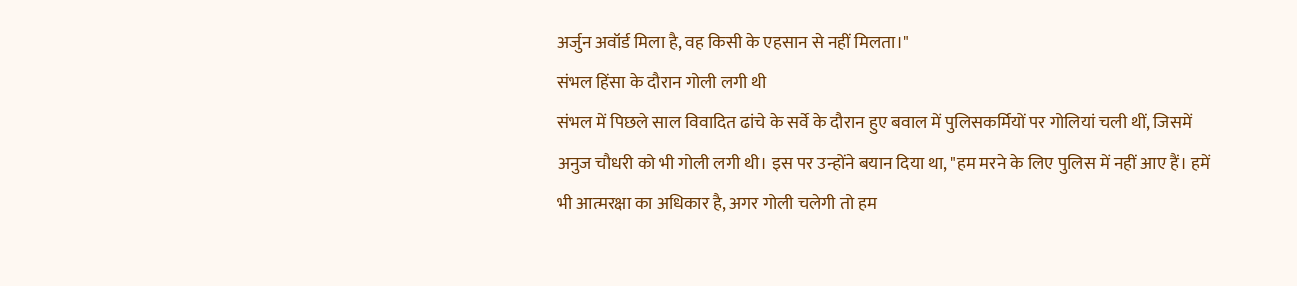अर्जुन अवॉर्ड मिला है, वह किसी के एहसान से नहीं मिलता।"
संभल हिंसा के दौरान गोली लगी थी
संभल में पिछले साल विवादित ढांचे के सर्वे के दौरान हुए बवाल में पुलिसकर्मियों पर गोलियां चली थीं, जिसमें अनुज चौधरी को भी गोली लगी थी। इस पर उन्होंने बयान दिया था, "हम मरने के लिए पुलिस में नहीं आए हैं। हमें भी आत्मरक्षा का अधिकार है, अगर गोली चलेगी तो हम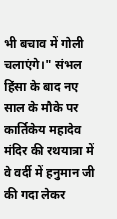भी बचाव में गोली चलाएंगे।" संभल हिंसा के बाद नए साल के मौके पर कार्तिकेय महादेव मंदिर की रथयात्रा में वे वर्दी में हनुमान जी की गदा लेकर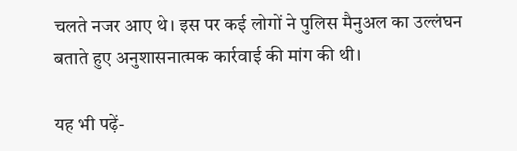चलते नजर आए थे। इस पर कई लोगों ने पुलिस मैनुअल का उल्लंघन बताते हुए अनुशासनात्मक कार्रवाई की मांग की थी।

यह भी पढ़ें-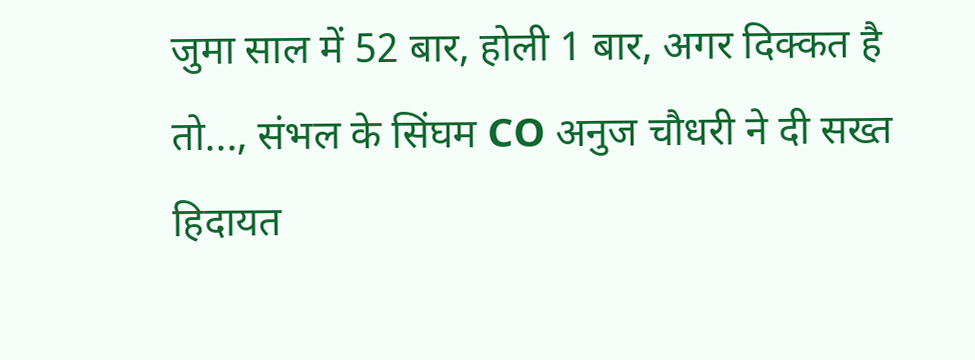जुमा साल में 52 बार, होली 1 बार, अगर दिक्कत है तो..., संभल के सिंघम CO अनुज चौधरी ने दी सख्त हिदायत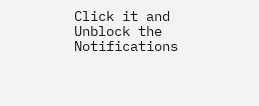Click it and Unblock the Notifications